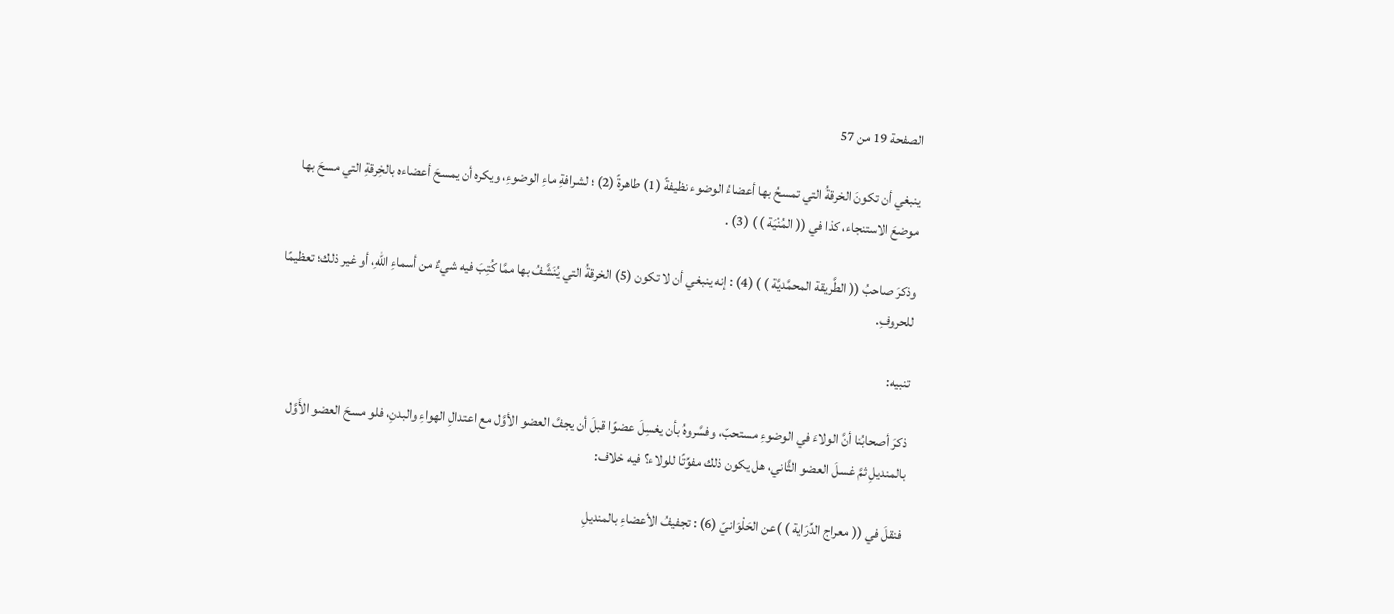الصفحة 19 من 57

ينبغي أن تكونَ الخرقةُ التي تمسحُ بها أعضاءُ الوضوء نظيفةً (1) طاهرةً (2) ؛ لشرافةِ ماءِ الوضوءِ، ويكره أن يمسحَ أعضاءه بالخِرقةِ التي مسحَ بها موضعَ الاستنجاء، كذا في (( المُنْيَة ) ) (3) .

وذكرَ صاحبُ (( الطَّريقة المحمَّديَّة ) ) (4) : إنه ينبغي أن لا تكون (5) الخرقةُ التي يُنَشَّفُ بها ممَّا كُتِبَ فيه شيءٌ من أسماءِ اللهِ، أو غير ذلك؛ تعظيمًا للحروفِ.

تنبيه:

ذكرَ أصحابُنا أنَّ الولاءَ في الوضوءِ مستحبّ، وفسَّروهُ بأن يغسِلَ عضوًا قبلَ أن يجفَّ العضو الأوَّل مع اعتدالِ الهواءِ والبدنِ، فلو مسحَ العضو الأَوَّل بالمنديلِ ثمَّ غسلَ العضو الثَّاني، هل يكون ذلك مفوِّتًا للولاء؟ فيه خلاف:

فنقلَ في (( معراج الدِّرَاية ) )عن الحَلْوَانيّ (6) : تجفيفُ الأعضاءِ بالمنديلِ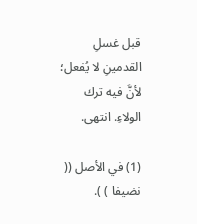قبل غسلِ القدمينِ لا يُفعل؛ لأنَّ فيه ترك الولاءِ. انتهى.

(1) في الأصل (( نضيفا ) ).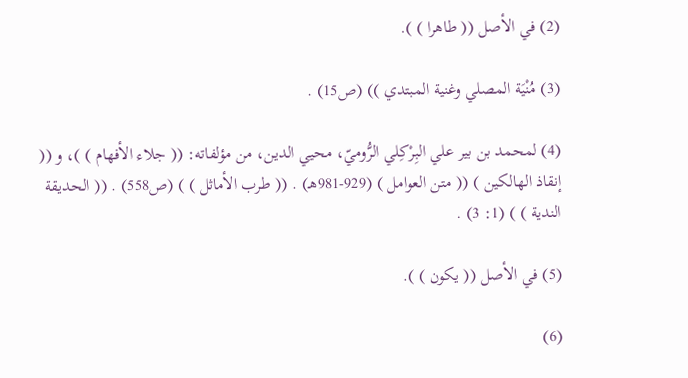(2) في الأصل (( طاهرا ) ).

(3) مُنْيَة المصلي وغنية المبتدي )) (ص15) .

(4) لمحمد بن بير علي البِرْكِلي الرُّوميّ، محيي الدين، من مؤلفاته: (( جلاء الأفهام ) )، و (( إنقاذ الهالكين ) (( متن العوامل ) (929-981هـ) . (( طرب الأماثل ) ) (ص558) . (( الحديقة الندية ) ) (1: 3) .

(5) في الأصل (( يكون ) ).

(6)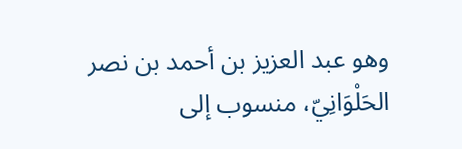وهو عبد العزيز بن أحمد بن نصر الحَلْوَانِيّ، منسوب إلى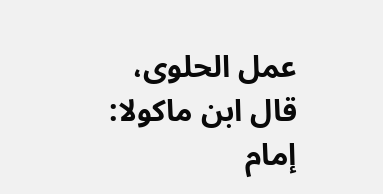عمل الحلوى، قال ابن ماكولا: إمام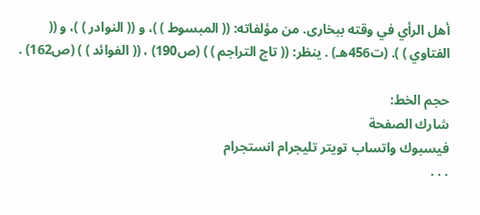أهل الرأي في وقته ببخارى. من مؤلفاته: (( المبسوط ) )، و (( النوادر ) )، و (( الفتاوي ) ). (ت456هـ) . ينظر: (( تاج التراجم ) ) (ص190) ، (( الفوائد ) ) (ص162) .

حجم الخط:
شارك الصفحة
فيسبوك واتساب تويتر تليجرام انستجرام
. . .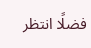فضلًا انتظر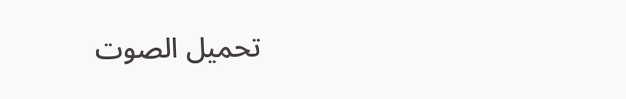تحميل الصوت